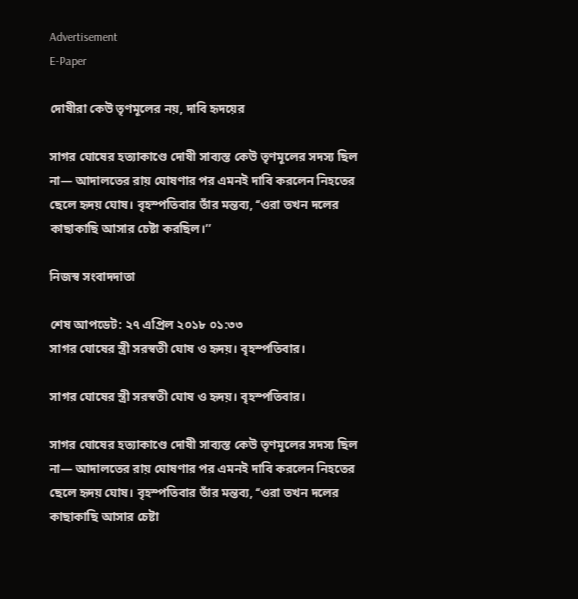Advertisement
E-Paper

দোষীরা কেউ তৃণমূলের নয়, দাবি হৃদয়ের

সাগর ঘোষের হত্যাকাণ্ডে দোষী সাব্যস্ত কেউ তৃণমূলের সদস্য ছিল না— আদালতের রায় ঘোষণার পর এমনই দাবি করলেন নিহতের ছেলে হৃদয় ঘোষ। বৃহস্পতিবার তাঁর মন্তব্য, ‘‘ওরা তখন দলের কাছাকাছি আসার চেষ্টা করছিল।’’

নিজস্ব সংবাদদাতা

শেষ আপডেট: ২৭ এপ্রিল ২০১৮ ০১:৩৩
সাগর ঘোষের স্ত্রী সরস্বতী ঘোষ ও হৃদয়। বৃহস্পতিবার।

সাগর ঘোষের স্ত্রী সরস্বতী ঘোষ ও হৃদয়। বৃহস্পতিবার।

সাগর ঘোষের হত্যাকাণ্ডে দোষী সাব্যস্ত কেউ তৃণমূলের সদস্য ছিল না— আদালতের রায় ঘোষণার পর এমনই দাবি করলেন নিহতের ছেলে হৃদয় ঘোষ। বৃহস্পতিবার তাঁর মন্তব্য, ‘‘ওরা তখন দলের কাছাকাছি আসার চেষ্টা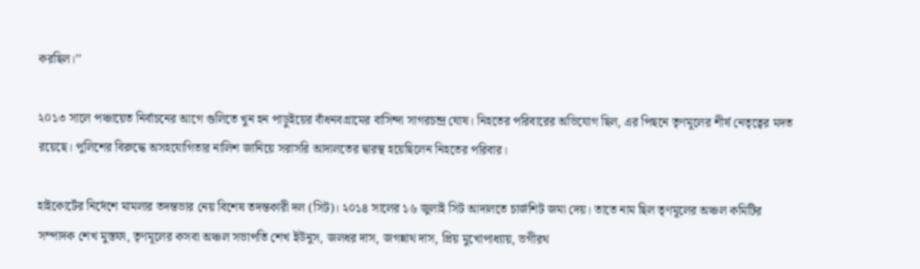করছিল।’’

২০১৩ সালে পঞ্চায়েত নির্বাচনের আগে গুলিতে খুন হন পাড়ুইয়ের বাঁধনবগ্রামের বাসিন্দা সাগরচন্দ্র ঘোষ। নিহতের পরিবারের অভিযোগ ছিল, এর পিছনে তৃণমূলের শীর্ষ নেতৃত্বের মদত রয়েছে। পুলিশের বিরুদ্ধে অসহযোগিতার নালিশ জানিয়ে সরাসরি আদালতের দ্বারস্থ হয়েছিলেন নিহতের পরিবার।

হাইকোর্টের নির্দেশে মামলার তদন্তভার নেয় বিশেষ তদন্তকারী দল (সিট)। ২০১৪ সালের ১৬ জুলাই সিট আদালতে চার্জশিট জমা দেয়। তাতে নাম ছিল তৃণমূলের অঞ্চল কমিটির সম্পাদক শেখ মুস্তফা, তৃণমূলের কসবা অঞ্চল সভাপতি শেখ ইউনুস, জলধর দাস, জগন্নাথ দাস, প্রিয় মুখোপাধ্যায়, ভগীরথ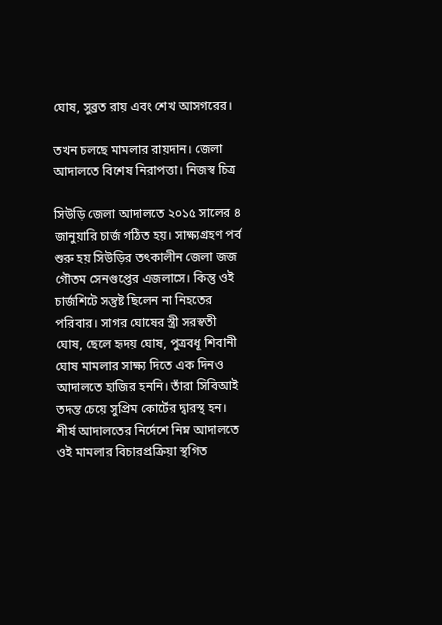ঘোষ, সুব্রত রায় এবং শেখ আসগরের।

তখন চলছে মামলার রায়দান। জেলা আদালতে বিশেষ নিরাপত্তা। নিজস্ব চিত্র

সিউড়ি জেলা আদালতে ২০১৫ সালের ৪ জানুয়ারি চার্জ গঠিত হয়। সাক্ষ্যগ্রহণ পর্ব শুরু হয় সিউড়ির তৎকালীন জেলা জজ গৌতম সেনগুপ্তের এজলাসে। কিন্তু ওই চার্জশিটে সন্তুষ্ট ছিলেন না নিহতের পরিবার। সাগর ঘোষের স্ত্রী সরস্বতী ঘোষ, ছেলে হৃদয় ঘোষ, পুত্রবধূ শিবানী ঘোষ মামলার সাক্ষ্য দিতে এক দিনও আদালতে হাজির হননি। তাঁরা সিবিআই তদন্ত চেয়ে সুপ্রিম কোর্টের দ্বারস্থ হন। শীর্ষ আদালতের নির্দেশে নিম্ন আদালতে ওই মামলার বিচারপ্রক্রিয়া স্থগিত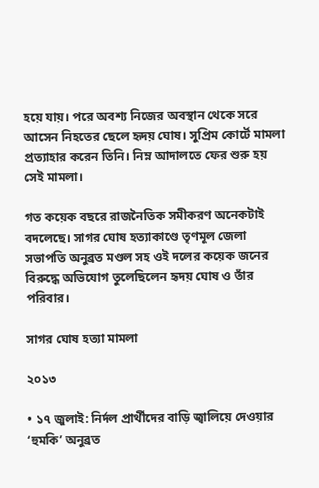হয়ে যায়। পরে অবশ্য নিজের অবস্থান থেকে সরে আসেন নিহতের ছেলে হৃদয় ঘোষ। সুপ্রিম কোর্টে মামলা প্রত্যাহার করেন তিনি। নিম্ন আদালতে ফের শুরু হয় সেই মামলা।

গত কয়েক বছরে রাজনৈতিক সমীকরণ অনেকটাই বদলেছে। সাগর ঘোষ হত্যাকাণ্ডে তৃণমূল জেলা সভাপতি অনুব্রত মণ্ডল সহ ওই দলের কয়েক জনের বিরুদ্ধে অভিযোগ তুলেছিলেন হৃদয় ঘোষ ও তাঁর পরিবার।

সাগর ঘোষ হত্যা মামলা

২০১৩

• ১৭ জুলাই: নির্দল প্রার্থীদের বাড়ি জ্বালিয়ে দেওয়ার ‘হুমকি’ অনুব্রত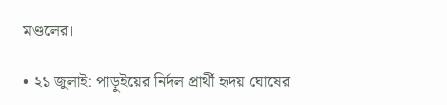মণ্ডলের।

• ২১ জুলাই: পাড়ুইয়ের নির্দল প্রার্থী হৃদয় ঘোষের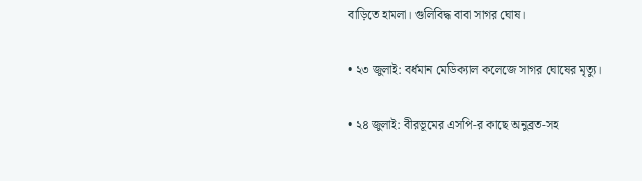বাড়িতে হামলা। গুলিবিদ্ধ বাবা সাগর ঘোষ।

• ২৩ জুলাই: বর্ধমান মেডিক্যাল কলেজে সাগর ঘোষের মৃত্যু।

• ২৪ জুলাই: বীরভূমের এসপি-র কাছে অনুব্রত-সহ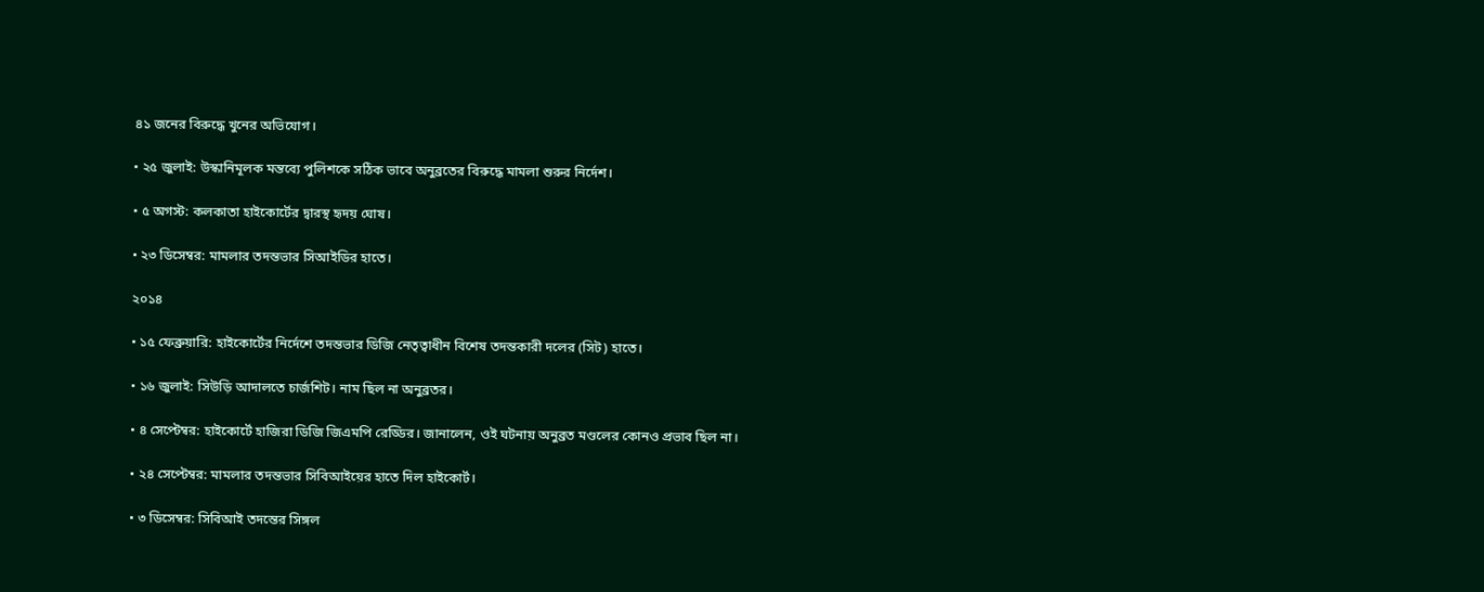৪১ জনের বিরুদ্ধে খুনের অভিযোগ।

• ২৫ জুলাই: উস্কানিমূলক মন্তব্যে পুলিশকে সঠিক ভাবে অনুব্রতের বিরুদ্ধে মামলা শুরুর নির্দেশ।

• ৫ অগস্ট: কলকাতা হাইকোর্টের দ্বারস্থ হৃদয় ঘোষ।

• ২৩ ডিসেম্বর: মামলার তদন্তভার সিআইডির হাতে।

২০১৪

• ১৫ ফেব্রুয়ারি: হাইকোর্টের নির্দেশে তদন্তভার ডিজি নেতৃত্বাধীন বিশেষ তদন্তকারী দলের (সিট) হাতে।

• ১৬ জুলাই: সিউড়ি আদালতে চার্জশিট। নাম ছিল না অনুব্রতর।

• ৪ সেপ্টেম্বর: হাইকোর্টে হাজিরা ডিজি জিএমপি রেড্ডির। জানালেন, ওই ঘটনায় অনুব্রত মণ্ডলের কোনও প্রভাব ছিল না।

• ২৪ সেপ্টেম্বর: মামলার তদন্তভার সিবিআইয়ের হাতে দিল হাইকোর্ট।

• ৩ ডিসেম্বর: সিবিআই তদন্তের সিঙ্গল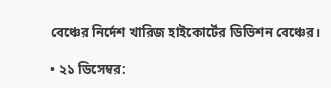বেঞ্চের নির্দেশ খারিজ হাইকোর্টের ডিভিশন বেঞ্চের।

• ২১ ডিসেম্বর: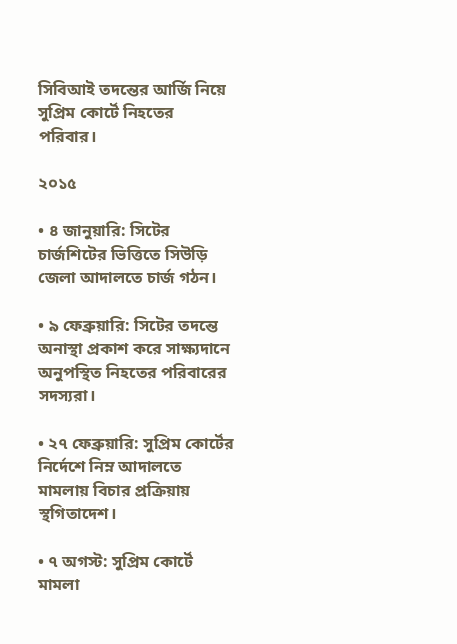সিবিআই তদন্তের আর্জি নিয়ে সুপ্রিম কোর্টে নিহতের পরিবার।

২০১৫

• ৪ জানুয়ারি: সিটের চার্জশিটের ভিত্তিতে সিউড়ি জেলা আদালতে চার্জ গঠন।

• ৯ ফেব্রুয়ারি: সিটের তদন্তে অনাস্থা প্রকাশ করে সাক্ষ্যদানে অনুপস্থিত নিহতের পরিবারের সদস্যরা।

• ২৭ ফেব্রুয়ারি: সুপ্রিম কোর্টের নির্দেশে নিম্ন আদালতে মামলায় বিচার প্রক্রিয়ায় স্থগিতাদেশ।

• ৭ অগস্ট: সুপ্রিম কোর্টে মামলা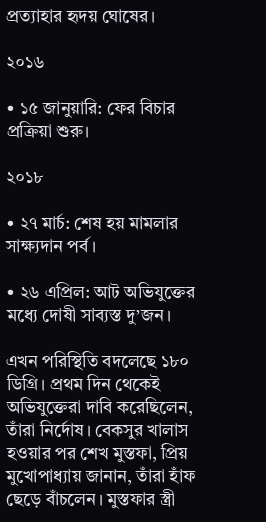প্রত্যাহার হৃদয় ঘোষের।

২০১৬

• ১৫ জানুয়ারি: ফের বিচার প্রক্রিয়া শুরু।

২০১৮

• ২৭ মার্চ: শেষ হয় মামলার সাক্ষ্যদান পর্ব।

• ২৬ এপ্রিল: আট অভিযুক্তের মধ্যে দোষী সাব্যস্ত দু’জন।

এখন পরিস্থিতি বদলেছে ১৮০ ডিগ্রি। প্রথম দিন থেকেই অভিযুক্তেরা দাবি করেছিলেন, তাঁরা নির্দোষ। বেকসুর খালাস হওয়ার পর শেখ মুস্তফা, প্রিয় মুখোপাধ্যায় জানান, তাঁরা হাঁফ ছেড়ে বাঁচলেন। মুস্তফার স্ত্রী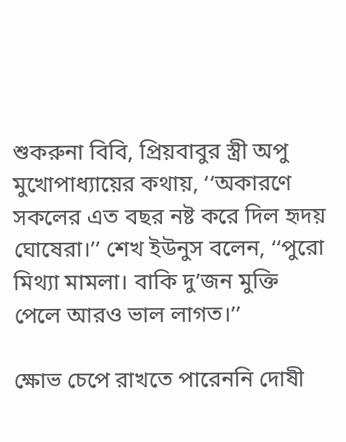শুকরুনা বিবি, প্রিয়বাবুর স্ত্রী অপু মুখোপাধ্যায়ের কথায়, ‘‘অকারণে সকলের এত বছর নষ্ট করে দিল হৃদয় ঘোষেরা।’’ শেখ ইউনুস বলেন, ‘‘পুরো মিথ্যা মামলা। বাকি দু’জন মুক্তি পেলে আরও ভাল লাগত।’’

ক্ষোভ চেপে রাখতে পারেননি দোষী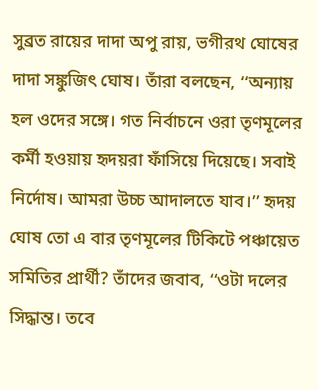সুব্রত রায়ের দাদা অপু রায়, ভগীরথ ঘোষের দাদা সঙ্কুজিৎ ঘোষ। তাঁরা বলছেন, ‘‘অন্যায় হল ওদের সঙ্গে। গত নির্বাচনে ওরা তৃণমূলের কর্মী হওয়ায় হৃদয়রা ফাঁসিয়ে দিয়েছে। সবাই নির্দোষ। আমরা উচ্চ আদালতে যাব।’’ হৃদয় ঘোষ তো এ বার তৃণমূলের টিকিটে পঞ্চায়েত সমিতির প্রার্থী? তাঁদের জবাব, ‘‘ওটা দলের সিদ্ধান্ত। তবে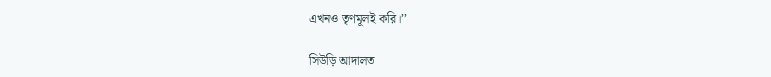এখনও তৃণমূলই করি।’’

সিউড়ি আদালত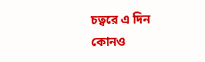চত্বরে এ দিন কোনও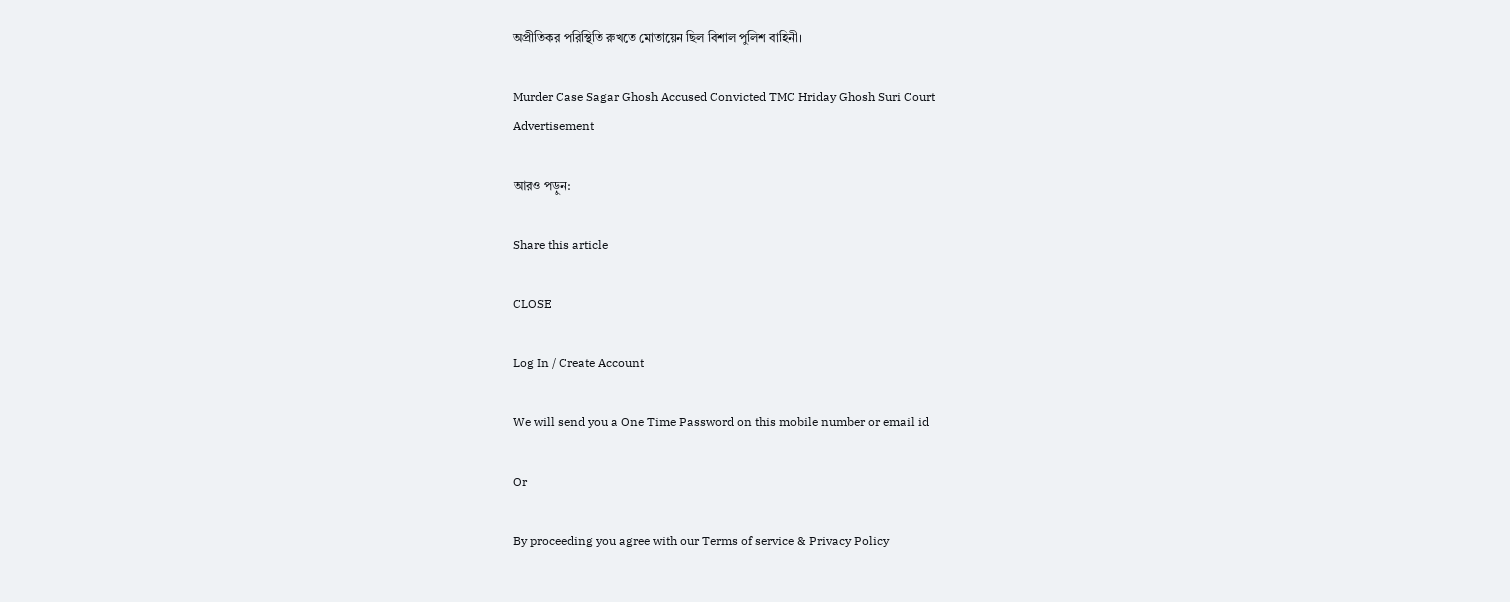অপ্রীতিকর পরিস্থিতি রুখতে মোতায়েন ছিল বিশাল পুলিশ বাহিনী।

Murder Case Sagar Ghosh Accused Convicted TMC Hriday Ghosh Suri Court
Advertisement

আরও পড়ুন:

Share this article

CLOSE

Log In / Create Account

We will send you a One Time Password on this mobile number or email id

Or

By proceeding you agree with our Terms of service & Privacy Policy